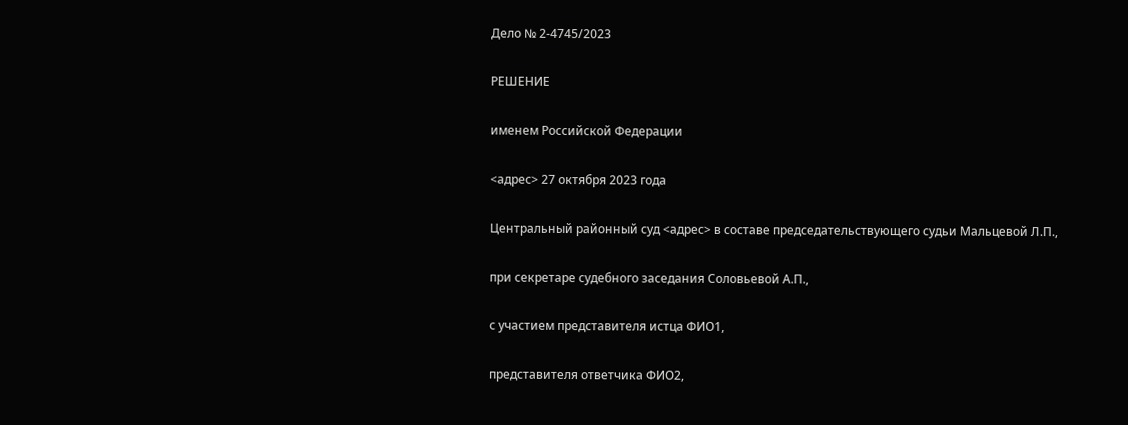Дело № 2-4745/2023

РЕШЕНИЕ

именем Российской Федерации

<адрес> 27 октября 2023 года

Центральный районный суд <адрес> в составе председательствующего судьи Мальцевой Л.П.,

при секретаре судебного заседания Соловьевой А.П.,

с участием представителя истца ФИО1,

представителя ответчика ФИО2,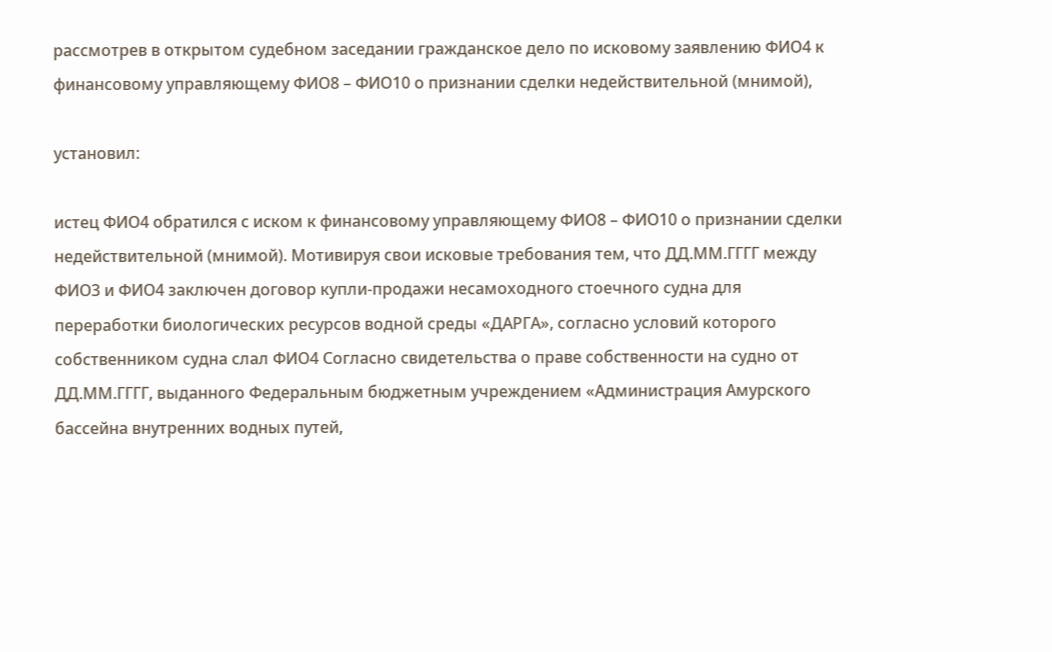рассмотрев в открытом судебном заседании гражданское дело по исковому заявлению ФИО4 к финансовому управляющему ФИО8 – ФИО10 о признании сделки недействительной (мнимой),

установил:

истец ФИО4 обратился с иском к финансовому управляющему ФИО8 – ФИО10 о признании сделки недействительной (мнимой). Мотивируя свои исковые требования тем, что ДД.ММ.ГГГГ между ФИО3 и ФИО4 заключен договор купли-продажи несамоходного стоечного судна для переработки биологических ресурсов водной среды «ДАРГА», согласно условий которого собственником судна слал ФИО4 Согласно свидетельства о праве собственности на судно от ДД.ММ.ГГГГ, выданного Федеральным бюджетным учреждением «Администрация Амурского бассейна внутренних водных путей,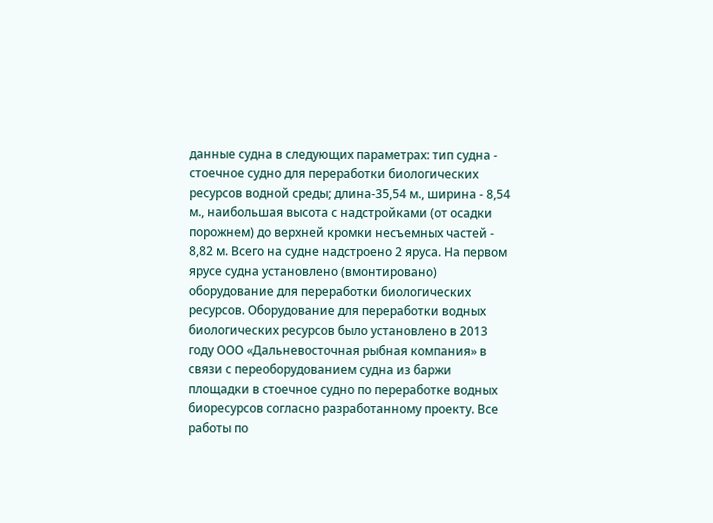данные судна в следующих параметрах: тип судна - стоечное судно для переработки биологических ресурсов водной среды; длина-35,54 м., ширина - 8,54 м., наибольшая высота с надстройками (от осадки порожнем) до верхней кромки несъемных частей - 8,82 м. Всего на судне надстроено 2 яруса. На первом ярусе судна установлено (вмонтировано) оборудование для переработки биологических ресурсов. Оборудование для переработки водных биологических ресурсов было установлено в 2013 году ООО «Дальневосточная рыбная компания» в связи с переоборудованием судна из баржи площадки в стоечное судно по переработке водных биоресурсов согласно разработанному проекту. Все работы по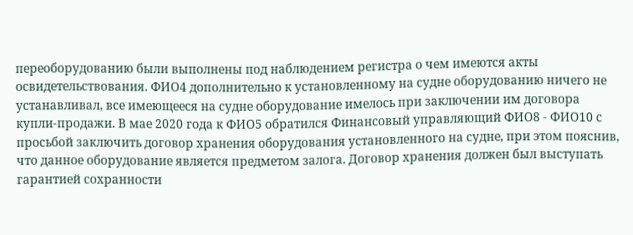переоборудованию были выполнены под наблюдением регистра о чем имеются акты освидетельствования. ФИО4 дополнительно к установленному на судне оборудованию ничего не устанавливал, все имеющееся на судне оборудование имелось при заключении им договора купли-продажи. В мае 2020 года к ФИО5 обратился Финансовый управляющий ФИО8 - ФИО10 с просьбой заключить договор хранения оборудования установленного на судне, при этом пояснив, что данное оборудование является предметом залога. Договор хранения должен был выступать гарантией сохранности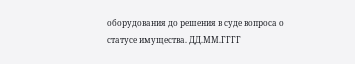оборудования до решения в суде вопроса о статусе имущества. ДД.ММ.ГГГГ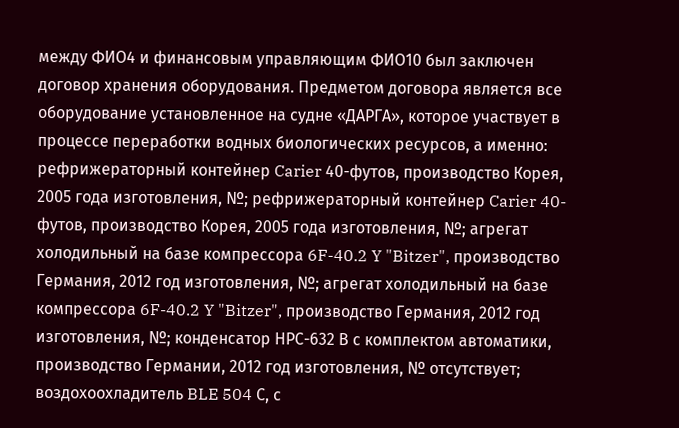между ФИО4 и финансовым управляющим ФИО10 был заключен договор хранения оборудования. Предметом договора является все оборудование установленное на судне «ДАРГА», которое участвует в процессе переработки водных биологических ресурсов, а именно: рефрижераторный контейнер Carier 40-футов, производство Корея, 2005 года изготовления, №; рефрижераторный контейнер Carier 40-футов, производство Корея, 2005 года изготовления, №; агрегат холодильный на базе компрессора 6F-40.2 Y "Bitzer", производство Германия, 2012 год изготовления, №; агрегат холодильный на базе компрессора 6F-40.2 Y "Bitzer", производство Германия, 2012 год изготовления, №; конденсатор НРС-632 В с комплектом автоматики, производство Германии, 2012 год изготовления, № отсутствует; воздохоохладитель BLE 504 С, с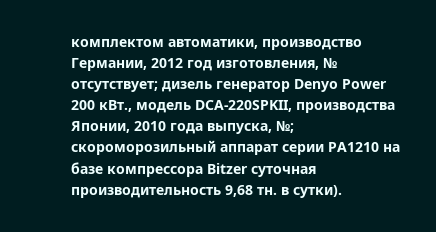комплектом автоматики, производство Германии, 2012 год изготовления, № отсутствует; дизель генератор Denyo Power 200 кВт., модель DCA-220SPKII, производства Японии, 2010 года выпуска, №; скороморозильный аппарат серии РА1210 на базе компрессора Bitzer суточная производительность 9,68 тн. в сутки).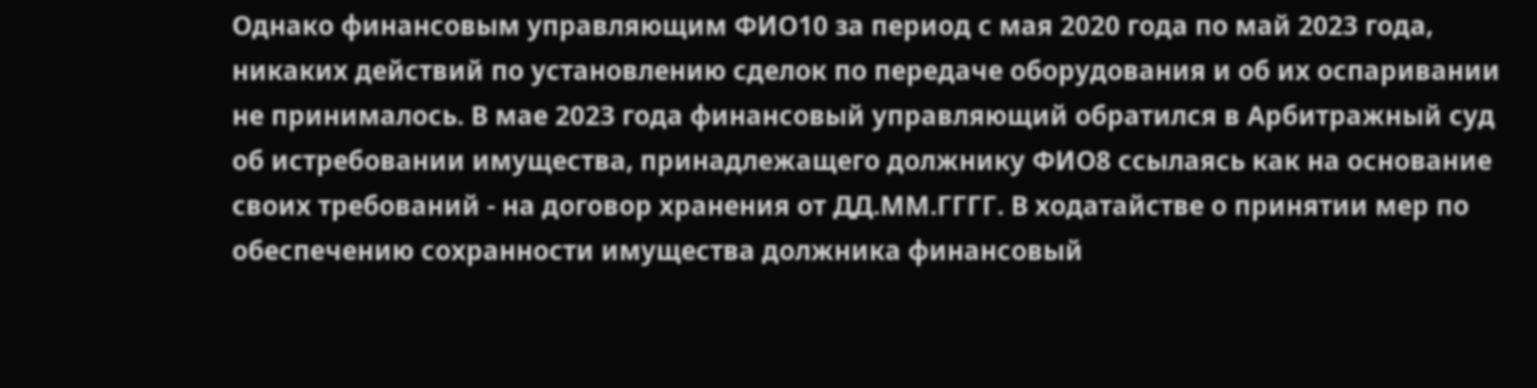Однако финансовым управляющим ФИО10 за период с мая 2020 года по май 2023 года, никаких действий по установлению сделок по передаче оборудования и об их оспаривании не принималось. В мае 2023 года финансовый управляющий обратился в Арбитражный суд об истребовании имущества, принадлежащего должнику ФИО8 ссылаясь как на основание своих требований - на договор хранения от ДД.ММ.ГГГГ. В ходатайстве о принятии мер по обеспечению сохранности имущества должника финансовый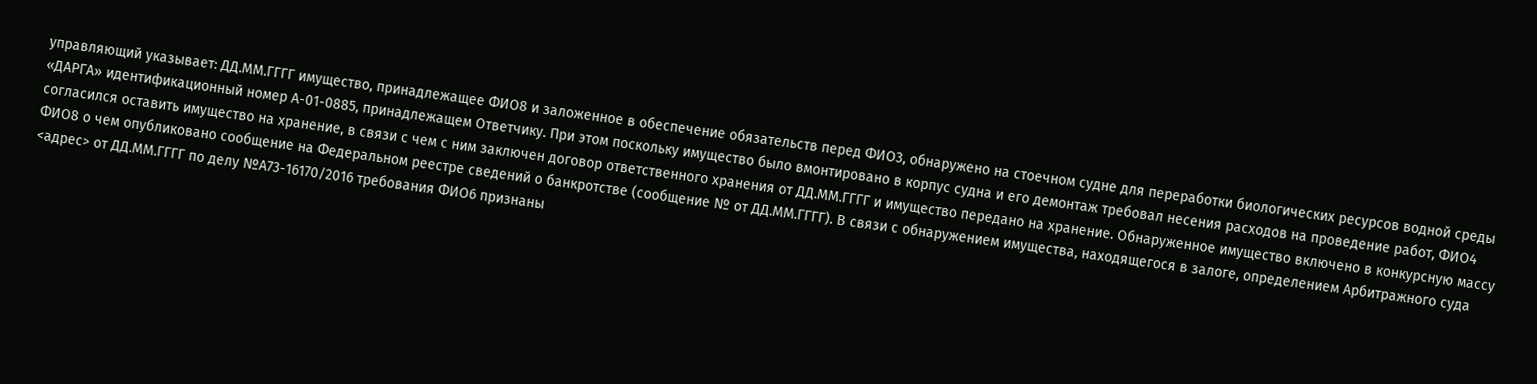управляющий указывает: ДД.ММ.ГГГГ имущество, принадлежащее ФИО8 и заложенное в обеспечение обязательств перед ФИО3, обнаружено на стоечном судне для переработки биологических ресурсов водной среды «ДАРГА» идентификационный номер А-01-0885, принадлежащем Ответчику. При этом поскольку имущество было вмонтировано в корпус судна и его демонтаж требовал несения расходов на проведение работ, ФИО4 согласился оставить имущество на хранение, в связи с чем с ним заключен договор ответственного хранения от ДД.ММ.ГГГГ и имущество передано на хранение. Обнаруженное имущество включено в конкурсную массу ФИО8 о чем опубликовано сообщение на Федеральном реестре сведений о банкротстве (сообщение № от ДД.ММ.ГГГГ). В связи с обнаружением имущества, находящегося в залоге, определением Арбитражного суда <адрес> от ДД.ММ.ГГГГ по делу №А73-16170/2016 требования ФИО6 признаны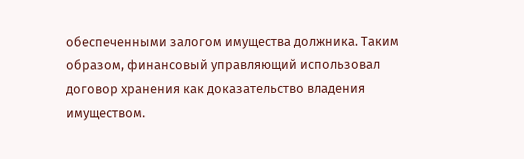обеспеченными залогом имущества должника. Таким образом, финансовый управляющий использовал договор хранения как доказательство владения имуществом.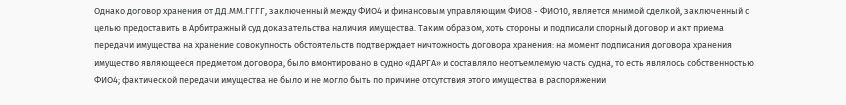Однако договор хранения от ДД.ММ.ГГГГ, заключенный между ФИО4 и финансовым управляющим ФИО8 - ФИО10, является мнимой сделкой, заключенный с целью предоставить в Арбитражный суд доказательства наличия имущества. Таким образом, хоть стороны и подписали спорный договор и акт приема передачи имущества на хранение совокупность обстоятельств подтверждает ничтожность договора хранения: на момент подписания договора хранения имущество являющееся предметом договора, было вмонтировано в судно «ДАРГА» и составляло неотъемлемую часть судна, то есть являлось собственностью ФИО4; фактической передачи имущества не было и не могло быть по причине отсутствия этого имущества в распоряжении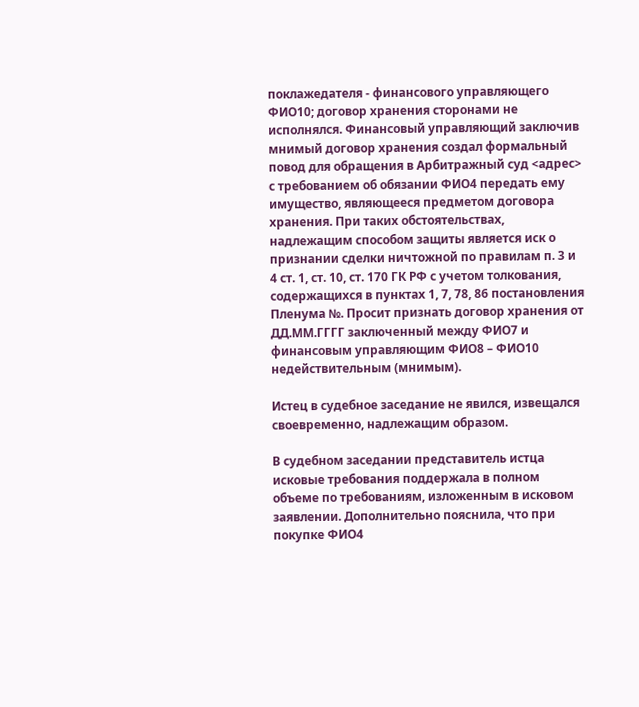поклажедателя - финансового управляющего ФИО10; договор хранения сторонами не исполнялся. Финансовый управляющий заключив мнимый договор хранения создал формальный повод для обращения в Арбитражный суд <адрес> с требованием об обязании ФИО4 передать ему имущество, являющееся предметом договора хранения. При таких обстоятельствах, надлежащим способом защиты является иск о признании сделки ничтожной по правилам п. 3 и 4 ст. 1, ст. 10, ст. 170 ГК РФ с учетом толкования, содержащихся в пунктах 1, 7, 78, 86 постановления Пленума №. Просит признать договор хранения от ДД.ММ.ГГГГ заключенный между ФИО7 и финансовым управляющим ФИО8 – ФИО10 недействительным (мнимым).

Истец в судебное заседание не явился, извещался своевременно, надлежащим образом.

В судебном заседании представитель истца исковые требования поддержала в полном объеме по требованиям, изложенным в исковом заявлении. Дополнительно пояснила, что при покупке ФИО4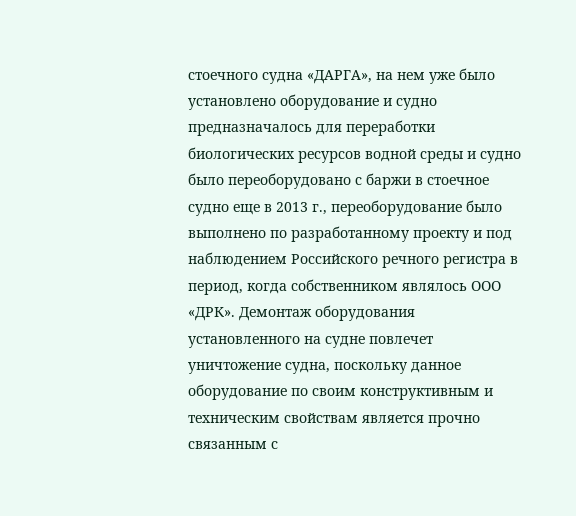стоечного судна «ДАРГА», на нем уже было установлено оборудование и судно предназначалось для переработки биологических ресурсов водной среды и судно было переоборудовано с баржи в стоечное судно еще в 2013 г., переоборудование было выполнено по разработанному проекту и под наблюдением Российского речного регистра в период, когда собственником являлось ООО «ДРК». Демонтаж оборудования установленного на судне повлечет уничтожение судна, поскольку данное оборудование по своим конструктивным и техническим свойствам является прочно связанным с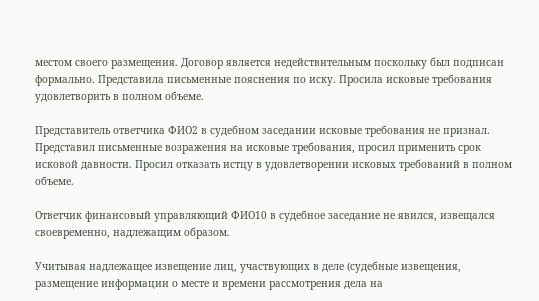местом своего размещения. Договор является недействительным поскольку был подписан формально. Представила письменные пояснения по иску. Просила исковые требования удовлетворить в полном объеме.

Представитель ответчика ФИО2 в судебном заседании исковые требования не признал. Представил письменные возражения на исковые требования, просил применить срок исковой давности. Просил отказать истцу в удовлетворении исковых требований в полном объеме.

Ответчик финансовый управляющий ФИО10 в судебное заседание не явился, извещался своевременно, надлежащим образом.

Учитывая надлежащее извещение лиц, участвующих в деле (судебные извещения, размещение информации о месте и времени рассмотрения дела на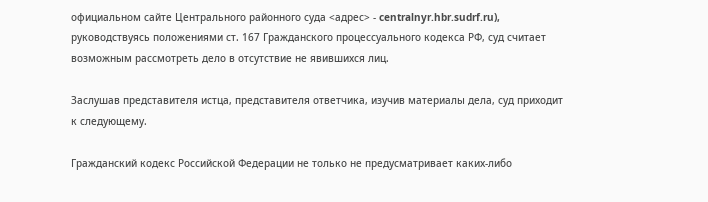официальном сайте Центрального районного суда <адрес> - centralnyr.hbr.sudrf.ru), руководствуясь положениями ст. 167 Гражданского процессуального кодекса РФ, суд считает возможным рассмотреть дело в отсутствие не явившихся лиц.

Заслушав представителя истца, представителя ответчика, изучив материалы дела, суд приходит к следующему.

Гражданский кодекс Российской Федерации не только не предусматривает каких-либо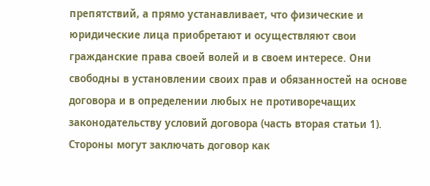препятствий, а прямо устанавливает, что физические и юридические лица приобретают и осуществляют свои гражданские права своей волей и в своем интересе. Они свободны в установлении своих прав и обязанностей на основе договора и в определении любых не противоречащих законодательству условий договора (часть вторая статьи 1). Стороны могут заключать договор как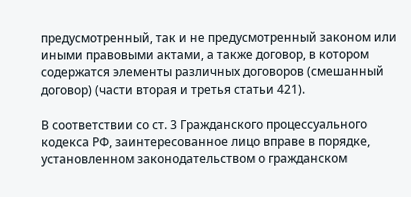предусмотренный, так и не предусмотренный законом или иными правовыми актами, а также договор, в котором содержатся элементы различных договоров (смешанный договор) (части вторая и третья статьи 421).

В соответствии со ст. 3 Гражданского процессуального кодекса РФ, заинтересованное лицо вправе в порядке, установленном законодательством о гражданском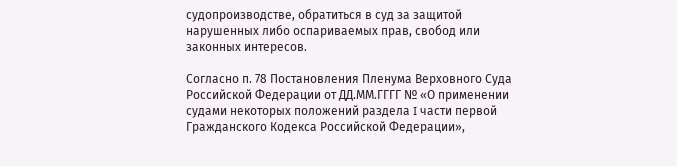судопроизводстве, обратиться в суд за защитой нарушенных либо оспариваемых прав, свобод или законных интересов.

Согласно п. 78 Постановления Пленума Верховного Суда Российской Федерации от ДД.ММ.ГГГГ № «О применении судами некоторых положений раздела I части первой Гражданского Кодекса Российской Федерации»,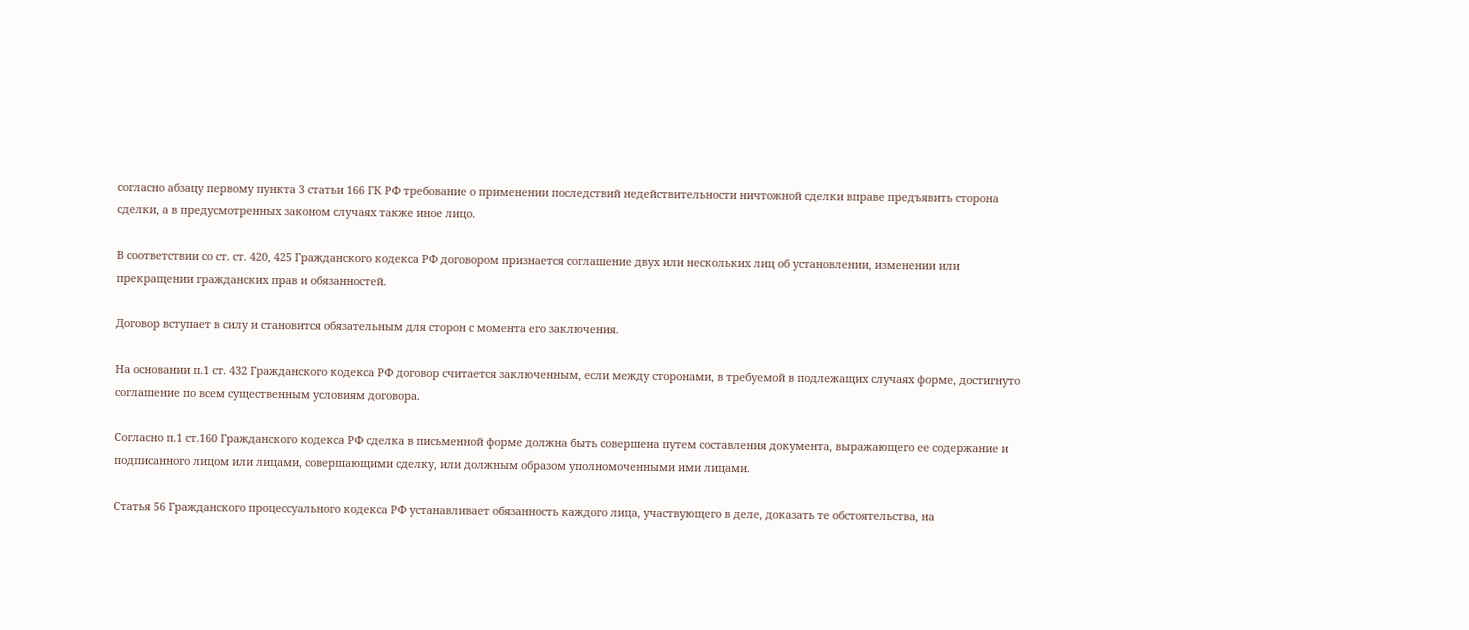согласно абзацу первому пункта 3 статьи 166 ГК РФ требование о применении последствий недействительности ничтожной сделки вправе предъявить сторона сделки, а в предусмотренных законом случаях также иное лицо.

В соответствии со ст. ст. 420, 425 Гражданского кодекса РФ договором признается соглашение двух или нескольких лиц об установлении, изменении или прекращении гражданских прав и обязанностей.

Договор вступает в силу и становится обязательным для сторон с момента его заключения.

На основании п.1 ст. 432 Гражданского кодекса РФ договор считается заключенным, если между сторонами, в требуемой в подлежащих случаях форме, достигнуто соглашение по всем существенным условиям договора.

Согласно п.1 ст.160 Гражданского кодекса РФ сделка в письменной форме должна быть совершена путем составления документа, выражающего ее содержание и подписанного лицом или лицами, совершающими сделку, или должным образом уполномоченными ими лицами.

Статья 56 Гражданского процессуального кодекса РФ устанавливает обязанность каждого лица, участвующего в деле, доказать те обстоятельства, на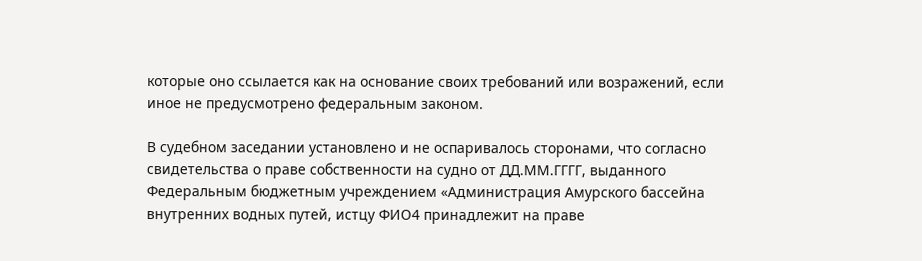которые оно ссылается как на основание своих требований или возражений, если иное не предусмотрено федеральным законом.

В судебном заседании установлено и не оспаривалось сторонами, что согласно свидетельства о праве собственности на судно от ДД.ММ.ГГГГ, выданного Федеральным бюджетным учреждением «Администрация Амурского бассейна внутренних водных путей, истцу ФИО4 принадлежит на праве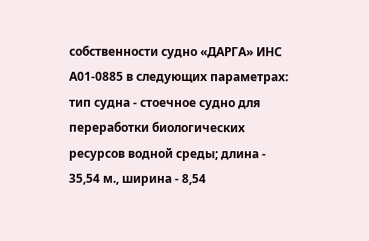собственности судно «ДАРГА» ИНС А01-0885 в следующих параметрах: тип судна - стоечное судно для переработки биологических ресурсов водной среды; длина - 35,54 м., ширина - 8,54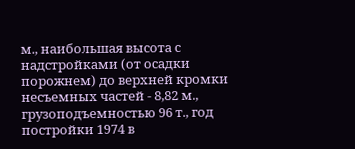м., наибольшая высота с надстройками (от осадки порожнем) до верхней кромки несъемных частей - 8,82 м., грузоподъемностью 96 т., год постройки 1974 в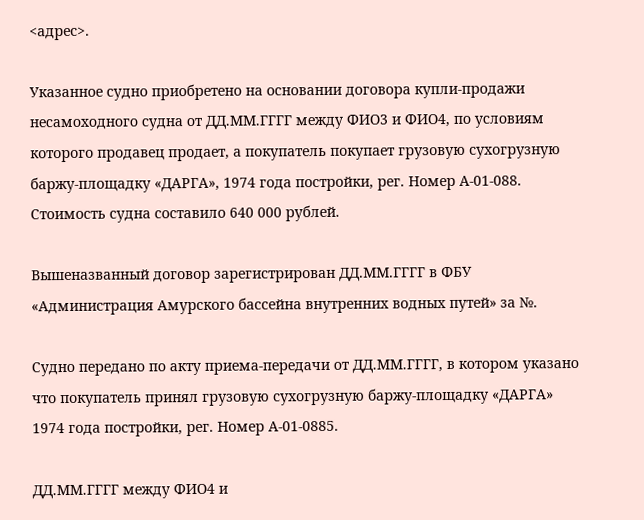<адрес>.

Указанное судно приобретено на основании договора купли-продажи несамоходного судна от ДД.ММ.ГГГГ между ФИО3 и ФИО4, по условиям которого продавец продает, а покупатель покупает грузовую сухогрузную баржу-площадку «ДАРГА», 1974 года постройки, рег. Номер А-01-088. Стоимость судна составило 640 000 рублей.

Вышеназванный договор зарегистрирован ДД.ММ.ГГГГ в ФБУ «Администрация Амурского бассейна внутренних водных путей» за №.

Судно передано по акту приема-передачи от ДД.ММ.ГГГГ, в котором указано что покупатель принял грузовую сухогрузную баржу-площадку «ДАРГА» 1974 года постройки, рег. Номер А-01-0885.

ДД.ММ.ГГГГ между ФИО4 и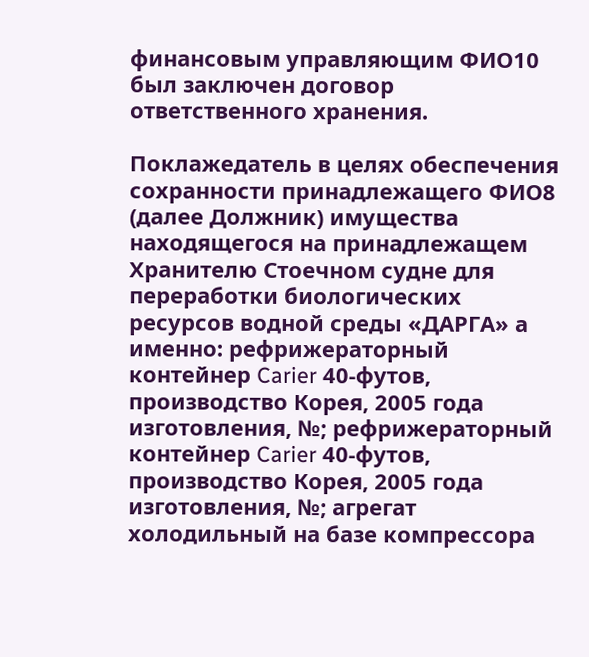финансовым управляющим ФИО10 был заключен договор ответственного хранения.

Поклажедатель в целях обеспечения сохранности принадлежащего ФИО8 (далее Должник) имущества находящегося на принадлежащем Хранителю Стоечном судне для переработки биологических ресурсов водной среды «ДАРГА» а именно: рефрижераторный контейнер Carier 40-футов, производство Корея, 2005 года изготовления, №; рефрижераторный контейнер Carier 40-футов, производство Корея, 2005 года изготовления, №; агрегат холодильный на базе компрессора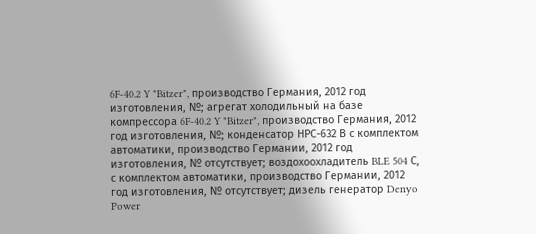6F-40.2 Y "Bitzer", производство Германия, 2012 год изготовления, №; агрегат холодильный на базе компрессора 6F-40.2 Y "Bitzer", производство Германия, 2012 год изготовления, №; конденсатор НРС-632 В с комплектом автоматики, производство Германии, 2012 год изготовления, № отсутствует; воздохоохладитель BLE 504 С, с комплектом автоматики, производство Германии, 2012 год изготовления, № отсутствует; дизель генератор Denyo Power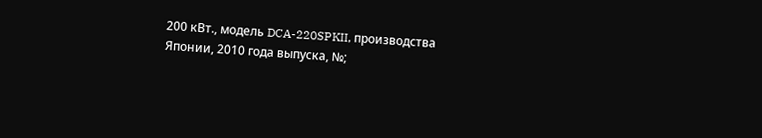200 кВт., модель DCA-220SPKII, производства Японии, 2010 года выпуска, №;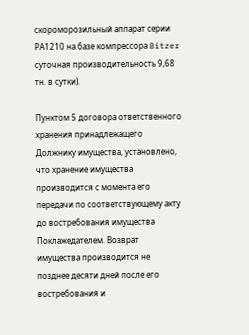скороморозильный аппарат серии РА1210 на базе компрессора Bitzer суточная производительность 9,68 тн. в сутки).

Пунктом 5 договора ответственного хранения принадлежащего Должнику имущества, установлено, что хранение имущества производится с момента его передачи по соответствующему акту до востребования имущества Поклажедателем. Возврат имущества производится не позднее десяти дней после его востребования и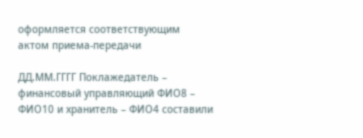оформляется соответствующим актом приема-передачи

ДД.ММ.ГГГГ Поклажедатель – финансовый управляющий ФИО8 – ФИО10 и хранитель – ФИО4 составили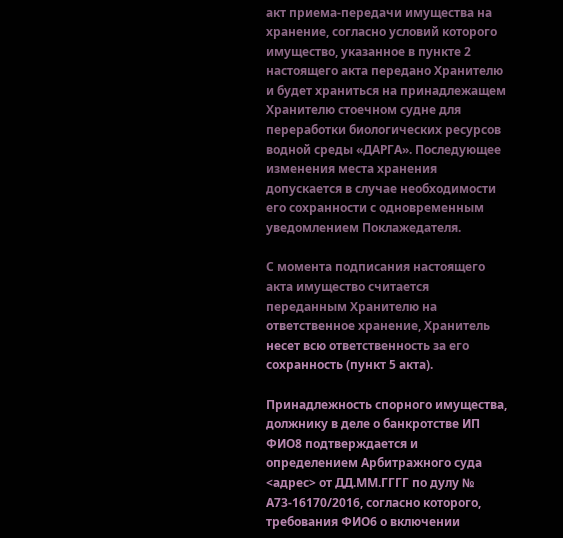акт приема-передачи имущества на хранение, согласно условий которого имущество, указанное в пункте 2 настоящего акта передано Хранителю и будет храниться на принадлежащем Хранителю стоечном судне для переработки биологических ресурсов водной среды «ДАРГА». Последующее изменения места хранения допускается в случае необходимости его сохранности с одновременным уведомлением Поклажедателя.

С момента подписания настоящего акта имущество считается переданным Хранителю на ответственное хранение, Хранитель несет всю ответственность за его сохранность (пункт 5 акта).

Принадлежность спорного имущества, должнику в деле о банкротстве ИП ФИО8 подтверждается и определением Арбитражного суда <адрес> от ДД.ММ.ГГГГ по дулу № А73-16170/2016, согласно которого, требования ФИО6 о включении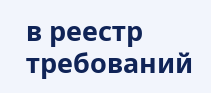в реестр требований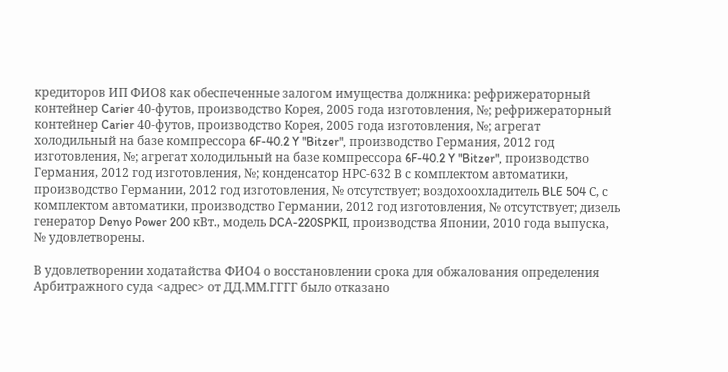кредиторов ИП ФИО8 как обеспеченные залогом имущества должника: рефрижераторный контейнер Carier 40-футов, производство Корея, 2005 года изготовления, №; рефрижераторный контейнер Carier 40-футов, производство Корея, 2005 года изготовления, №; агрегат холодильный на базе компрессора 6F-40.2 Y "Bitzer", производство Германия, 2012 год изготовления, №; агрегат холодильный на базе компрессора 6F-40.2 Y "Bitzer", производство Германия, 2012 год изготовления, №; конденсатор НРС-632 В с комплектом автоматики, производство Германии, 2012 год изготовления, № отсутствует; воздохоохладитель BLE 504 С, с комплектом автоматики, производство Германии, 2012 год изготовления, № отсутствует; дизель генератор Denyo Power 200 кВт., модель DCA-220SPKII, производства Японии, 2010 года выпуска, № удовлетворены.

В удовлетворении ходатайства ФИО4 о восстановлении срока для обжалования определения Арбитражного суда <адрес> от ДД.ММ.ГГГГ было отказано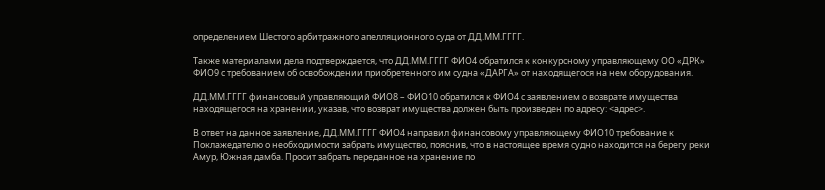определением Шестого арбитражного апелляционного суда от ДД.ММ.ГГГГ.

Также материалами дела подтверждается, что ДД.ММ.ГГГГ ФИО4 обратился к конкурсному управляющему ОО «ДРК» ФИО9 с требованием об освобождении приобретенного им судна «ДАРГА» от находящегося на нем оборудования.

ДД.ММ.ГГГГ финансовый управляющий ФИО8 – ФИО10 обратился к ФИО4 с заявлением о возврате имущества находящегося на хранении, указав, что возврат имущества должен быть произведен по адресу: <адрес>.

В ответ на данное заявление, ДД.ММ.ГГГГ ФИО4 направил финансовому управляющему ФИО10 требование к Поклажедателю о необходимости забрать имущество, пояснив, что в настоящее время судно находится на берегу реки Амур, Южная дамба. Просит забрать переданное на хранение по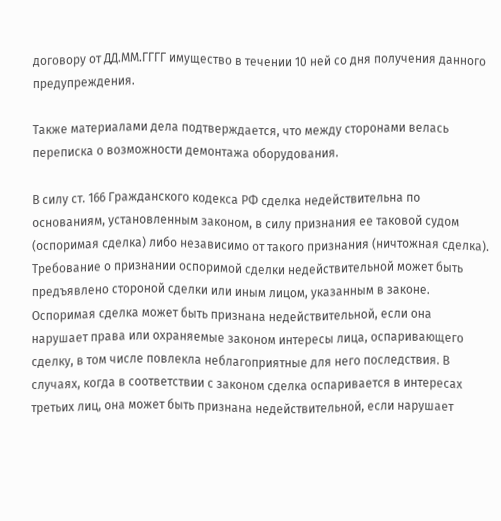договору от ДД.ММ.ГГГГ имущество в течении 10 ней со дня получения данного предупреждения.

Также материалами дела подтверждается, что между сторонами велась переписка о возможности демонтажа оборудования.

В силу ст. 166 Гражданского кодекса РФ сделка недействительна по основаниям, установленным законом, в силу признания ее таковой судом (оспоримая сделка) либо независимо от такого признания (ничтожная сделка). Требование о признании оспоримой сделки недействительной может быть предъявлено стороной сделки или иным лицом, указанным в законе. Оспоримая сделка может быть признана недействительной, если она нарушает права или охраняемые законом интересы лица, оспаривающего сделку, в том числе повлекла неблагоприятные для него последствия. В случаях, когда в соответствии с законом сделка оспаривается в интересах третьих лиц, она может быть признана недействительной, если нарушает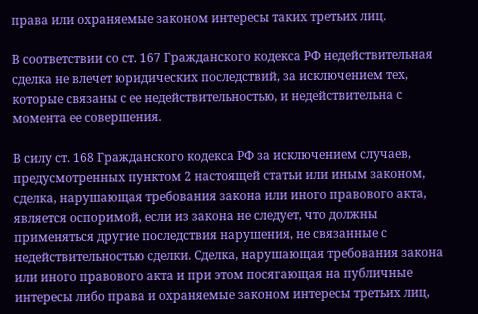права или охраняемые законом интересы таких третьих лиц.

В соответствии со ст. 167 Гражданского кодекса РФ недействительная сделка не влечет юридических последствий, за исключением тех, которые связаны с ее недействительностью, и недействительна с момента ее совершения.

В силу ст. 168 Гражданского кодекса РФ за исключением случаев, предусмотренных пунктом 2 настоящей статьи или иным законом, сделка, нарушающая требования закона или иного правового акта, является оспоримой, если из закона не следует, что должны применяться другие последствия нарушения, не связанные с недействительностью сделки. Сделка, нарушающая требования закона или иного правового акта и при этом посягающая на публичные интересы либо права и охраняемые законом интересы третьих лиц,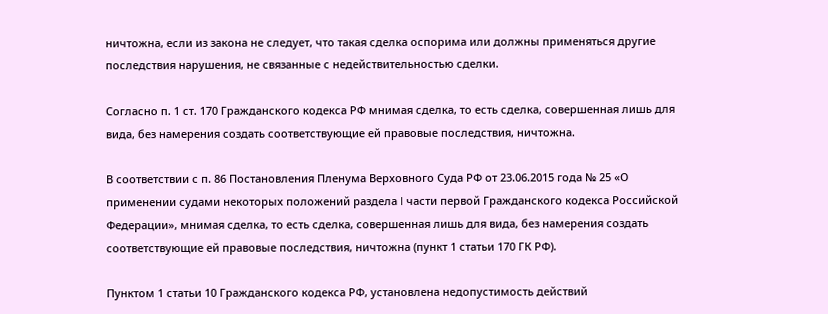ничтожна, если из закона не следует, что такая сделка оспорима или должны применяться другие последствия нарушения, не связанные с недействительностью сделки.

Согласно п. 1 ст. 170 Гражданского кодекса РФ мнимая сделка, то есть сделка, совершенная лишь для вида, без намерения создать соответствующие ей правовые последствия, ничтожна.

В соответствии с п. 86 Постановления Пленума Верховного Суда РФ от 23.06.2015 года № 25 «О применении судами некоторых положений раздела I части первой Гражданского кодекса Российской Федерации», мнимая сделка, то есть сделка, совершенная лишь для вида, без намерения создать соответствующие ей правовые последствия, ничтожна (пункт 1 статьи 170 ГК РФ).

Пунктом 1 статьи 10 Гражданского кодекса РФ, установлена недопустимость действий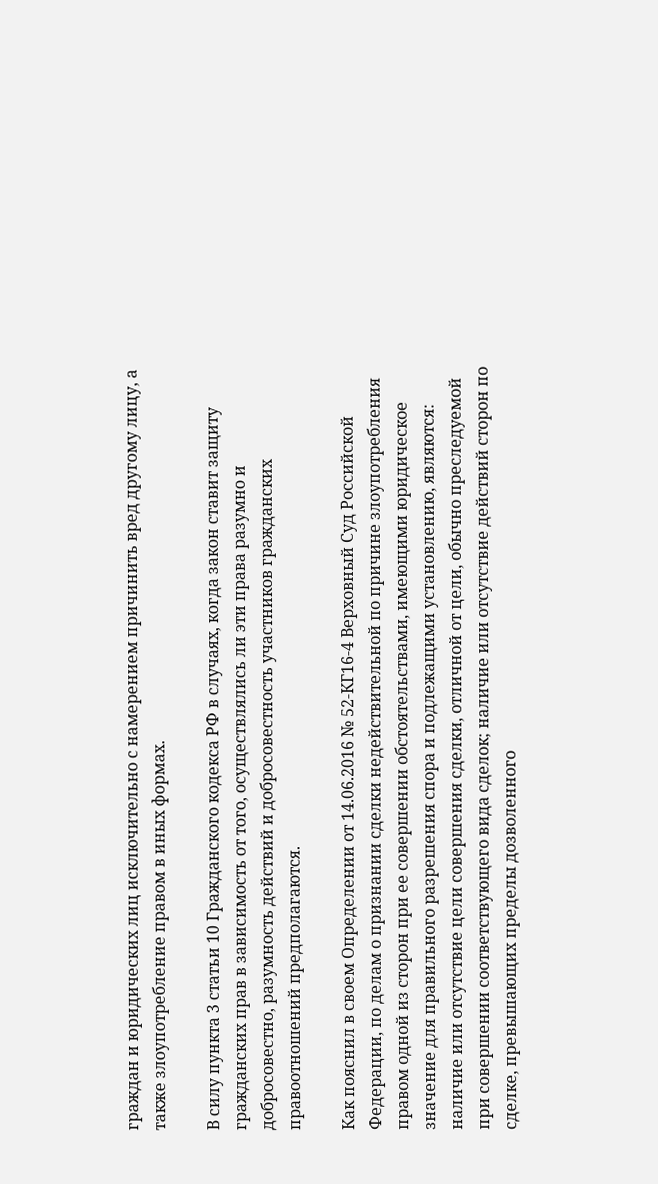граждан и юридических лиц исключительно с намерением причинить вред другому лицу, а также злоупотребление правом в иных формах.

В силу пункта 3 статьи 10 Гражданского кодекса РФ в случаях, когда закон ставит защиту гражданских прав в зависимость от того, осуществлялись ли эти права разумно и добросовестно, разумность действий и добросовестность участников гражданских правоотношений предполагаются.

Как пояснил в своем Определении от 14.06.2016 № 52-КГ16-4 Верховный Суд Российской Федерации, по делам о признании сделки недействительной по причине злоупотребления правом одной из сторон при ее совершении обстоятельствами, имеющими юридическое значение для правильного разрешения спора и подлежащими установлению, являются: наличие или отсутствие цели совершения сделки, отличной от цели, обычно преследуемой при совершении соответствующего вида сделок; наличие или отсутствие действий сторон по сделке, превышающих пределы дозволенного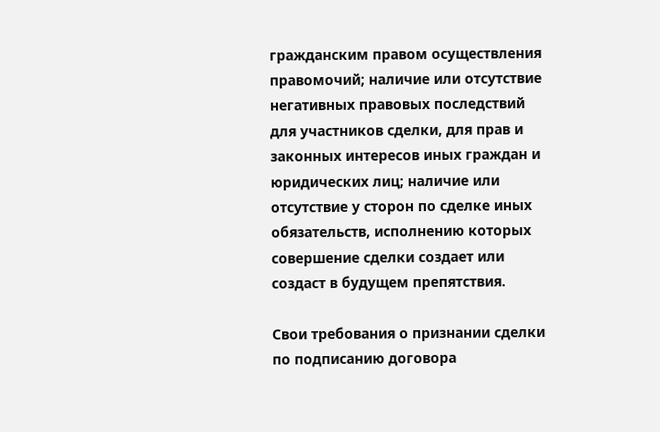гражданским правом осуществления правомочий; наличие или отсутствие негативных правовых последствий для участников сделки, для прав и законных интересов иных граждан и юридических лиц; наличие или отсутствие у сторон по сделке иных обязательств, исполнению которых совершение сделки создает или создаст в будущем препятствия.

Свои требования о признании сделки по подписанию договора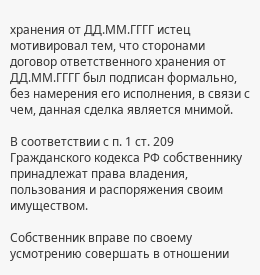хранения от ДД.ММ.ГГГГ истец мотивировал тем, что сторонами договор ответственного хранения от ДД.ММ.ГГГГ был подписан формально, без намерения его исполнения, в связи с чем, данная сделка является мнимой.

В соответствии с п. 1 ст. 209 Гражданского кодекса РФ собственнику принадлежат права владения, пользования и распоряжения своим имуществом.

Собственник вправе по своему усмотрению совершать в отношении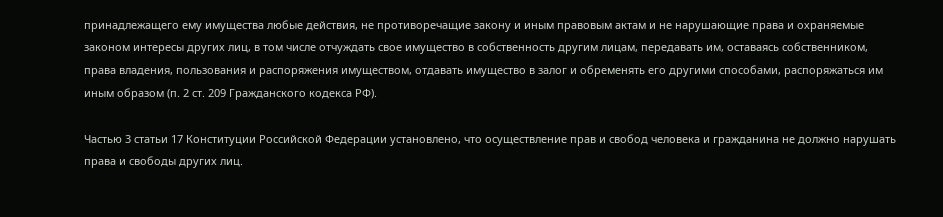принадлежащего ему имущества любые действия, не противоречащие закону и иным правовым актам и не нарушающие права и охраняемые законом интересы других лиц, в том числе отчуждать свое имущество в собственность другим лицам, передавать им, оставаясь собственником, права владения, пользования и распоряжения имуществом, отдавать имущество в залог и обременять его другими способами, распоряжаться им иным образом (п. 2 ст. 209 Гражданского кодекса РФ).

Частью 3 статьи 17 Конституции Российской Федерации установлено, что осуществление прав и свобод человека и гражданина не должно нарушать права и свободы других лиц.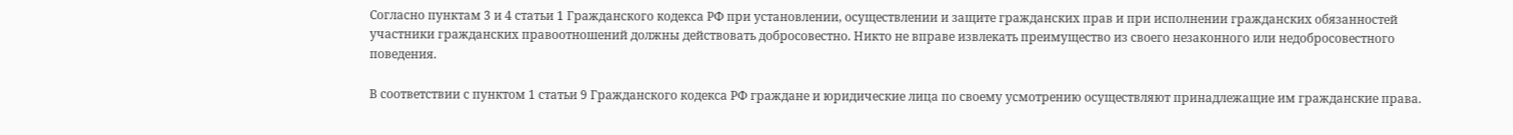Согласно пунктам 3 и 4 статьи 1 Гражданского кодекса РФ при установлении, осуществлении и защите гражданских прав и при исполнении гражданских обязанностей участники гражданских правоотношений должны действовать добросовестно. Никто не вправе извлекать преимущество из своего незаконного или недобросовестного поведения.

В соответствии с пунктом 1 статьи 9 Гражданского кодекса РФ граждане и юридические лица по своему усмотрению осуществляют принадлежащие им гражданские права.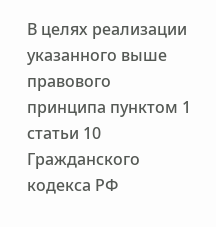В целях реализации указанного выше правового принципа пунктом 1 статьи 10 Гражданского кодекса РФ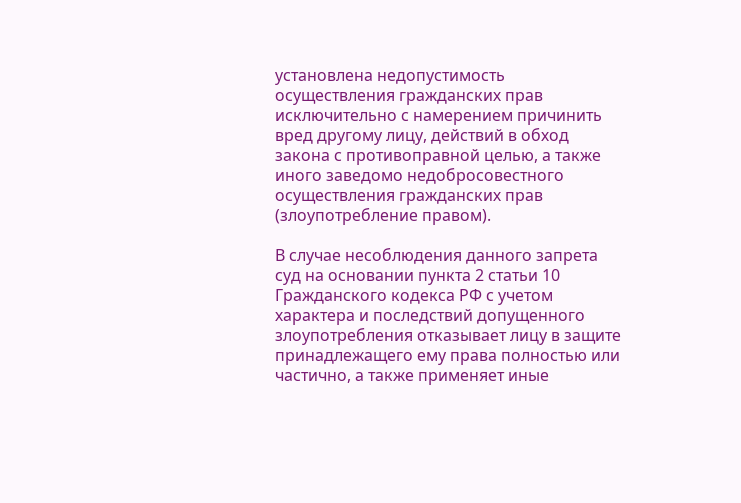установлена недопустимость осуществления гражданских прав исключительно с намерением причинить вред другому лицу, действий в обход закона с противоправной целью, а также иного заведомо недобросовестного осуществления гражданских прав (злоупотребление правом).

В случае несоблюдения данного запрета суд на основании пункта 2 статьи 10 Гражданского кодекса РФ с учетом характера и последствий допущенного злоупотребления отказывает лицу в защите принадлежащего ему права полностью или частично, а также применяет иные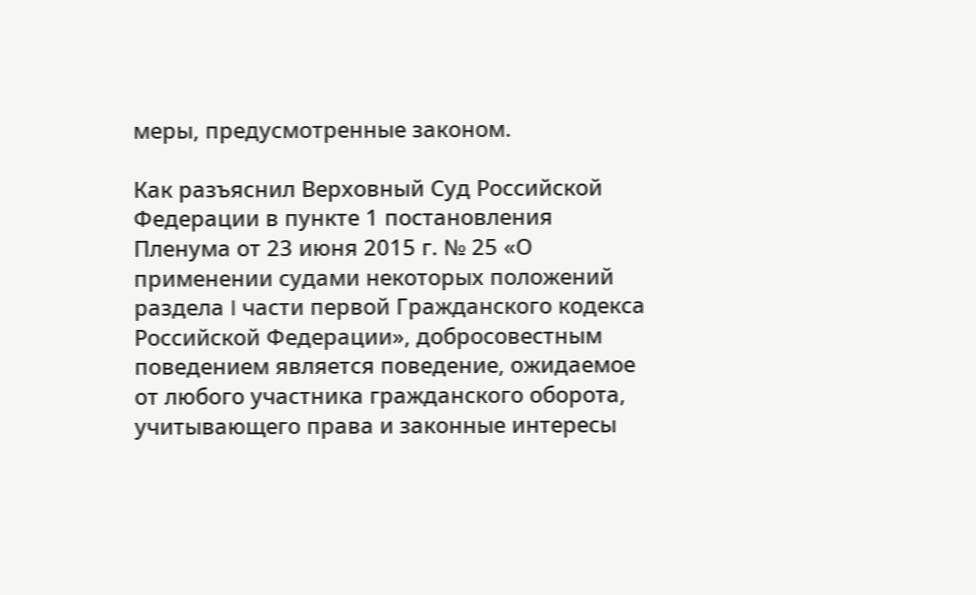меры, предусмотренные законом.

Как разъяснил Верховный Суд Российской Федерации в пункте 1 постановления Пленума от 23 июня 2015 г. № 25 «О применении судами некоторых положений раздела I части первой Гражданского кодекса Российской Федерации», добросовестным поведением является поведение, ожидаемое от любого участника гражданского оборота, учитывающего права и законные интересы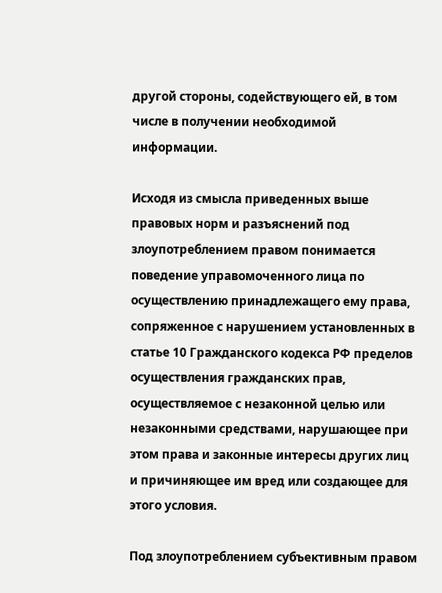другой стороны, содействующего ей, в том числе в получении необходимой информации.

Исходя из смысла приведенных выше правовых норм и разъяснений под злоупотреблением правом понимается поведение управомоченного лица по осуществлению принадлежащего ему права, сопряженное с нарушением установленных в статье 10 Гражданского кодекса РФ пределов осуществления гражданских прав, осуществляемое с незаконной целью или незаконными средствами, нарушающее при этом права и законные интересы других лиц и причиняющее им вред или создающее для этого условия.

Под злоупотреблением субъективным правом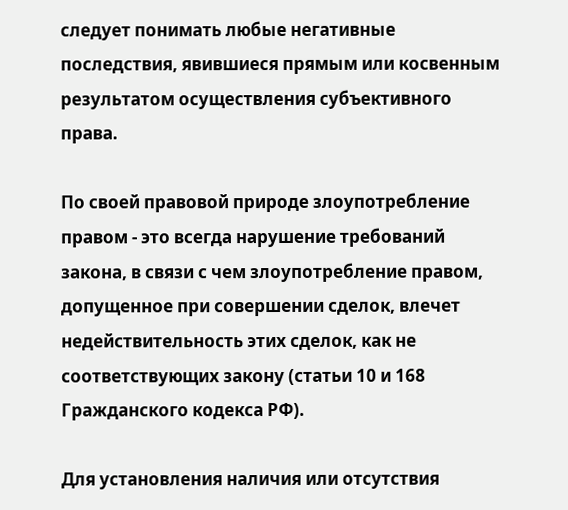следует понимать любые негативные последствия, явившиеся прямым или косвенным результатом осуществления субъективного права.

По своей правовой природе злоупотребление правом - это всегда нарушение требований закона, в связи с чем злоупотребление правом, допущенное при совершении сделок, влечет недействительность этих сделок, как не соответствующих закону (статьи 10 и 168 Гражданского кодекса РФ).

Для установления наличия или отсутствия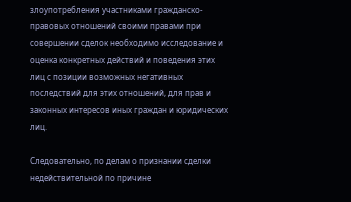злоупотребления участниками гражданско-правовых отношений своими правами при совершении сделок необходимо исследование и оценка конкретных действий и поведения этих лиц с позиции возможных негативных последствий для этих отношений, для прав и законных интересов иных граждан и юридических лиц.

Следовательно, по делам о признании сделки недействительной по причине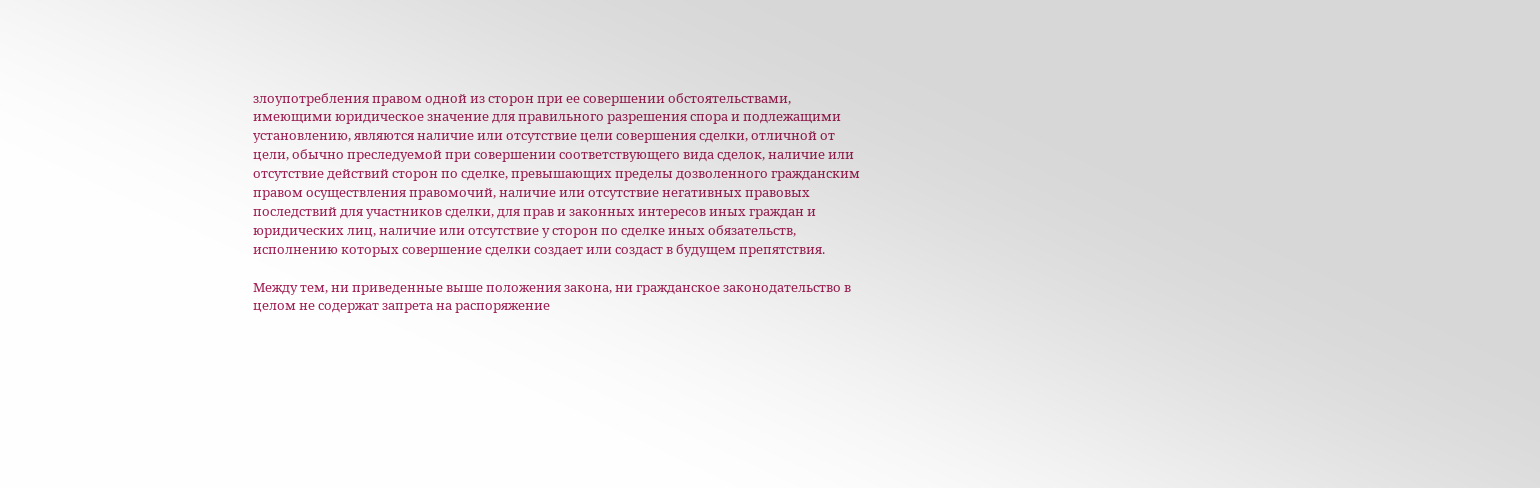злоупотребления правом одной из сторон при ее совершении обстоятельствами, имеющими юридическое значение для правильного разрешения спора и подлежащими установлению, являются наличие или отсутствие цели совершения сделки, отличной от цели, обычно преследуемой при совершении соответствующего вида сделок, наличие или отсутствие действий сторон по сделке, превышающих пределы дозволенного гражданским правом осуществления правомочий, наличие или отсутствие негативных правовых последствий для участников сделки, для прав и законных интересов иных граждан и юридических лиц, наличие или отсутствие у сторон по сделке иных обязательств, исполнению которых совершение сделки создает или создаст в будущем препятствия.

Между тем, ни приведенные выше положения закона, ни гражданское законодательство в целом не содержат запрета на распоряжение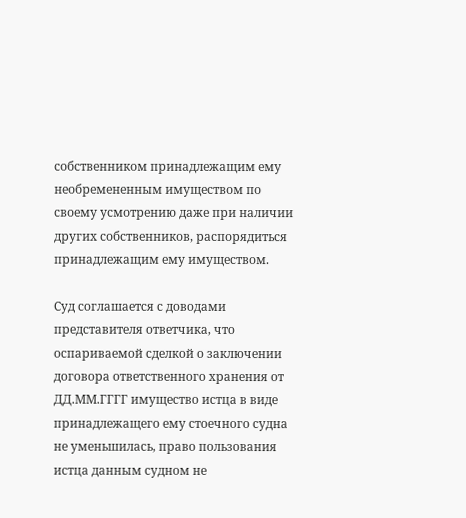собственником принадлежащим ему необремененным имуществом по своему усмотрению даже при наличии других собственников, распорядиться принадлежащим ему имуществом.

Суд соглашается с доводами представителя ответчика, что оспариваемой сделкой о заключении договора ответственного хранения от ДД.ММ.ГГГГ имущество истца в виде принадлежащего ему стоечного судна не уменьшилась, право пользования истца данным судном не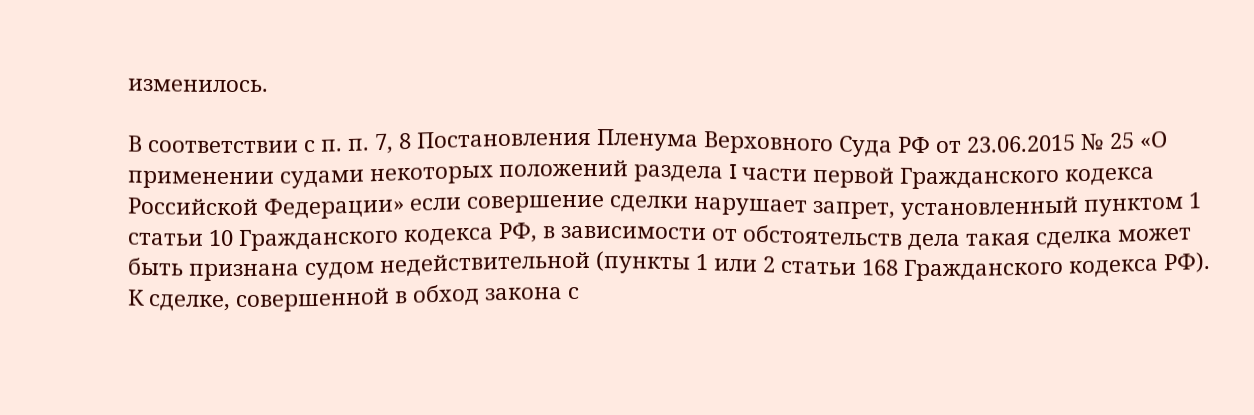изменилось.

В соответствии с п. п. 7, 8 Постановления Пленума Верховного Суда РФ от 23.06.2015 № 25 «О применении судами некоторых положений раздела I части первой Гражданского кодекса Российской Федерации» если совершение сделки нарушает запрет, установленный пунктом 1 статьи 10 Гражданского кодекса РФ, в зависимости от обстоятельств дела такая сделка может быть признана судом недействительной (пункты 1 или 2 статьи 168 Гражданского кодекса РФ). К сделке, совершенной в обход закона с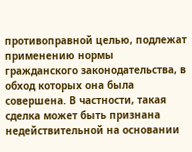противоправной целью, подлежат применению нормы гражданского законодательства, в обход которых она была совершена. В частности, такая сделка может быть признана недействительной на основании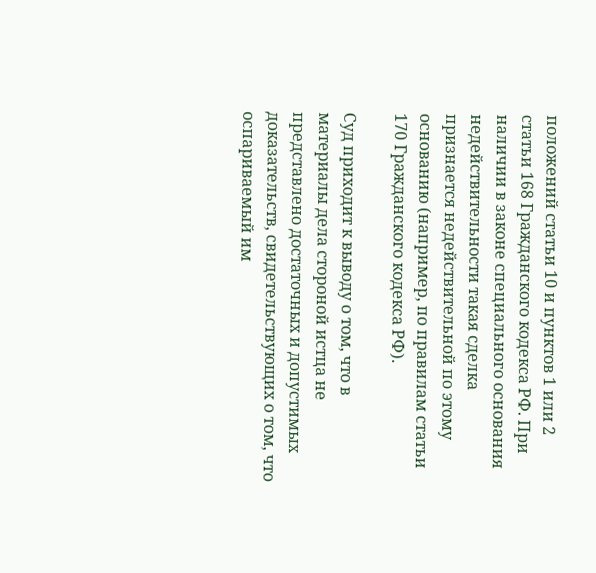положений статьи 10 и пунктов 1 или 2 статьи 168 Гражданского кодекса РФ. При наличии в законе специального основания недействительности такая сделка признается недействительной по этому основанию (например, по правилам статьи 170 Гражданского кодекса РФ).

Суд приходит к выводу о том, что в материалы дела стороной истца не представлено достаточных и допустимых доказательств, свидетельствующих о том, что оспариваемый им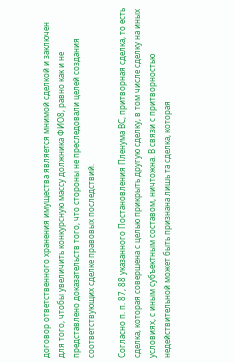договор ответственного хранения имущества является мнимой сделкой и заключен для того, чтобы увеличить конкурсную массу должника ФИО8, равно как и не представлено доказательств того, что стороны не преследовали целей создания соответствующих сделке правовых последствий.

Согласно п. п. 87, 88 указанного Постановления Пленума ВС, притворная сделка, то есть сделка, которая совершена с целью прикрыть другую сделку, в том числе сделку на иных условиях, с иным субъектным составом, ничтожна. В связи с притворностью недействительной может быть признана лишь та сделка, которая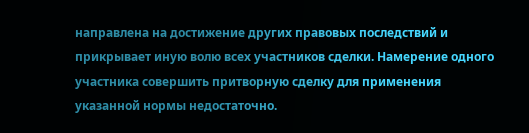направлена на достижение других правовых последствий и прикрывает иную волю всех участников сделки. Намерение одного участника совершить притворную сделку для применения указанной нормы недостаточно.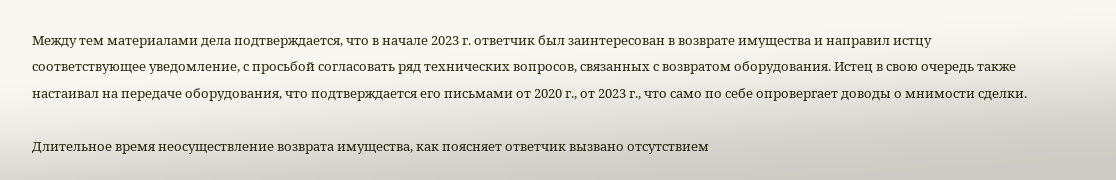Между тем материалами дела подтверждается, что в начале 2023 г. ответчик был заинтересован в возврате имущества и направил истцу соответствующее уведомление, с просьбой согласовать ряд технических вопросов, связанных с возвратом оборудования. Истец в свою очередь также настаивал на передаче оборудования, что подтверждается его письмами от 2020 г., от 2023 г., что само по себе опровергает доводы о мнимости сделки.

Длительное время неосуществление возврата имущества, как поясняет ответчик вызвано отсутствием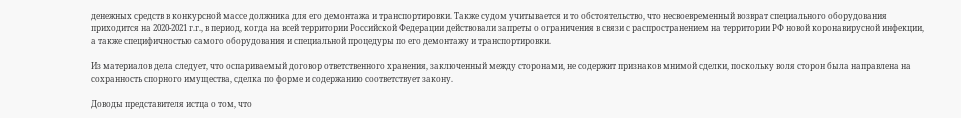денежных средств в конкурсной массе должника для его демонтажа и транспортировки. Также судом учитывается и то обстоятельство, что несвоевременный возврат специального оборудования приходится на 2020-2021 г.г., в период, когда на всей территории Российской Федерации действовали запреты о ограничения в связи с распространением на территории РФ новой коронавирусной инфекции, а также специфичностью самого оборудования и специальной процедуры по его демонтажу и транспортировки.

Из материалов дела следует, что оспариваемый договор ответственного хранения, заключенный между сторонами, не содержит признаков мнимой сделки, поскольку воля сторон была направлена на сохранность спорного имущества, сделка по форме и содержанию соответствует закону.

Доводы представителя истца о том, что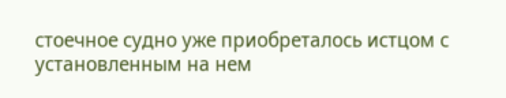стоечное судно уже приобреталось истцом с установленным на нем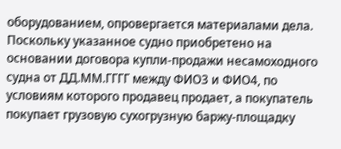оборудованием, опровергается материалами дела. Поскольку указанное судно приобретено на основании договора купли-продажи несамоходного судна от ДД.ММ.ГГГГ между ФИО3 и ФИО4, по условиям которого продавец продает, а покупатель покупает грузовую сухогрузную баржу-площадку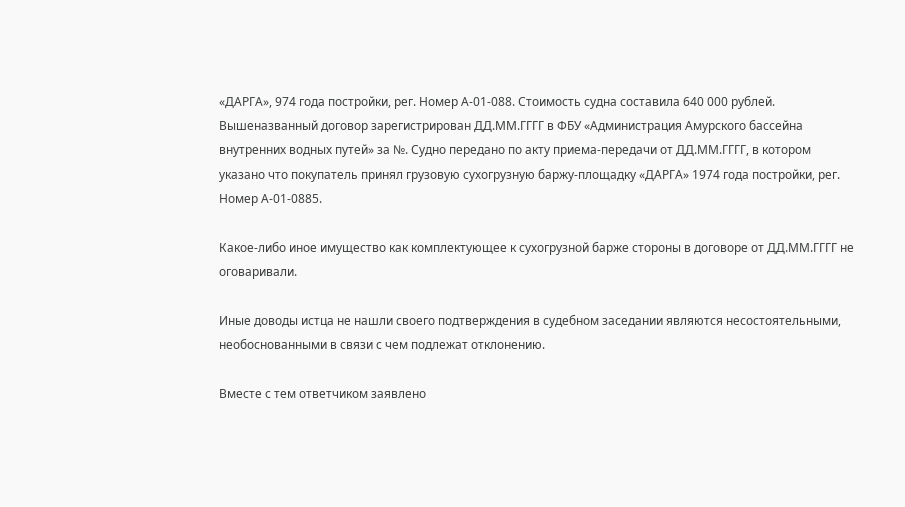«ДАРГА», 974 года постройки, рег. Номер А-01-088. Стоимость судна составила 640 000 рублей. Вышеназванный договор зарегистрирован ДД.ММ.ГГГГ в ФБУ «Администрация Амурского бассейна внутренних водных путей» за №. Судно передано по акту приема-передачи от ДД.ММ.ГГГГ, в котором указано что покупатель принял грузовую сухогрузную баржу-площадку «ДАРГА» 1974 года постройки, рег. Номер А-01-0885.

Какое-либо иное имущество как комплектующее к сухогрузной барже стороны в договоре от ДД.ММ.ГГГГ не оговаривали.

Иные доводы истца не нашли своего подтверждения в судебном заседании являются несостоятельными, необоснованными в связи с чем подлежат отклонению.

Вместе с тем ответчиком заявлено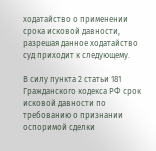ходатайство о применении срока исковой давности, разрешая данное ходатайство суд приходит к следующему.

В силу пункта 2 статьи 181 Гражданского кодекса РФ срок исковой давности по требованию о признании оспоримой сделки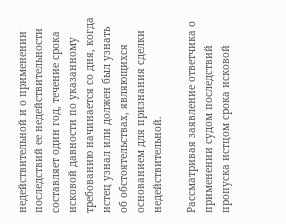недействительной и о применении последствий ее недействительности составляет один год, течение срока исковой давности по указанному требованию начинается со дня, когда истец узнал или должен был узнать об обстоятельствах, являющихся основанием для признания сделки недействительной.

Рассматривая заявление ответчика о применении судом последствий пропуска истцом срока исковой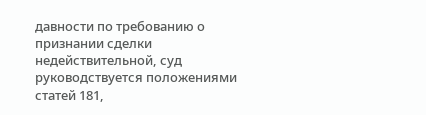давности по требованию о признании сделки недействительной, суд руководствуется положениями статей 181,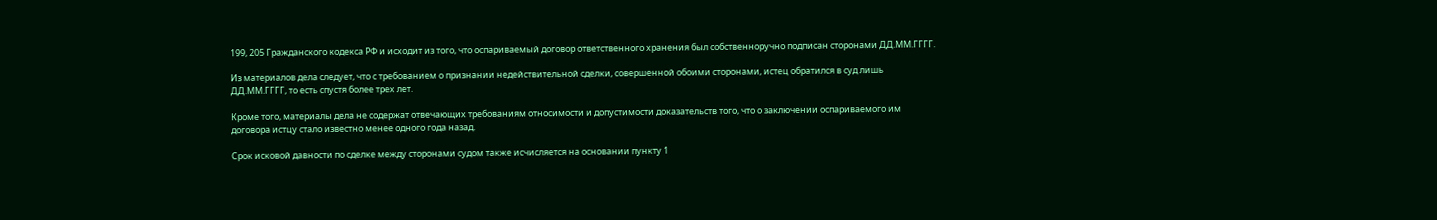199, 205 Гражданского кодекса РФ и исходит из того, что оспариваемый договор ответственного хранения был собственноручно подписан сторонами ДД.ММ.ГГГГ.

Из материалов дела следует, что с требованием о признании недействительной сделки, совершенной обоими сторонами, истец обратился в суд лишь ДД.ММ.ГГГГ, то есть спустя более трех лет.

Кроме того, материалы дела не содержат отвечающих требованиям относимости и допустимости доказательств того, что о заключении оспариваемого им договора истцу стало известно менее одного года назад.

Срок исковой давности по сделке между сторонами судом также исчисляется на основании пункту 1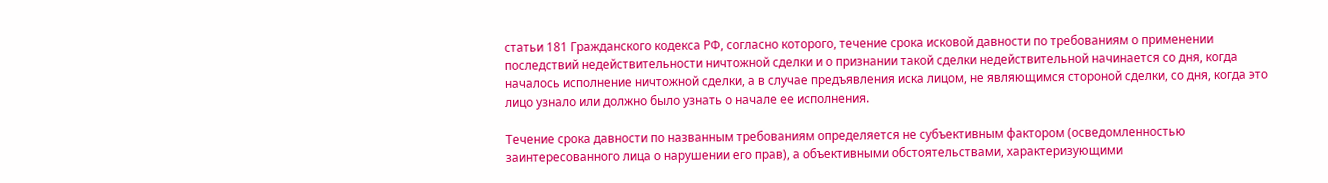статьи 181 Гражданского кодекса РФ, согласно которого, течение срока исковой давности по требованиям о применении последствий недействительности ничтожной сделки и о признании такой сделки недействительной начинается со дня, когда началось исполнение ничтожной сделки, а в случае предъявления иска лицом, не являющимся стороной сделки, со дня, когда это лицо узнало или должно было узнать о начале ее исполнения.

Течение срока давности по названным требованиям определяется не субъективным фактором (осведомленностью заинтересованного лица о нарушении его прав), а объективными обстоятельствами, характеризующими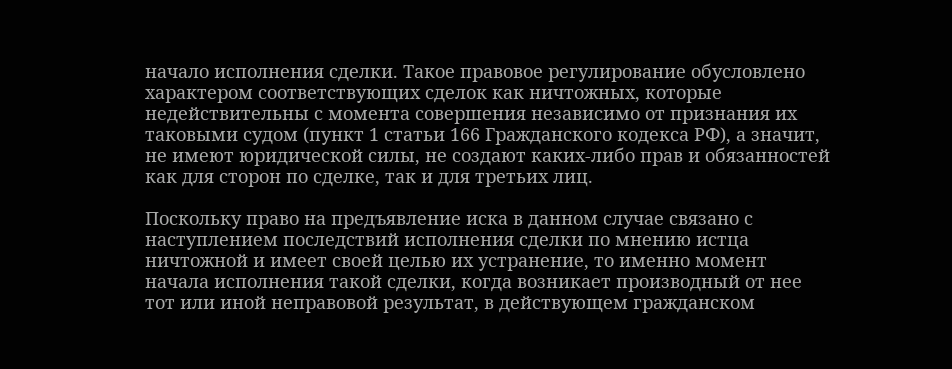начало исполнения сделки. Такое правовое регулирование обусловлено характером соответствующих сделок как ничтожных, которые недействительны с момента совершения независимо от признания их таковыми судом (пункт 1 статьи 166 Гражданского кодекса РФ), а значит, не имеют юридической силы, не создают каких-либо прав и обязанностей как для сторон по сделке, так и для третьих лиц.

Поскольку право на предъявление иска в данном случае связано с наступлением последствий исполнения сделки по мнению истца ничтожной и имеет своей целью их устранение, то именно момент начала исполнения такой сделки, когда возникает производный от нее тот или иной неправовой результат, в действующем гражданском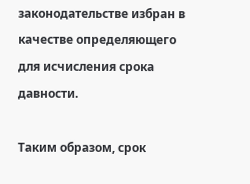законодательстве избран в качестве определяющего для исчисления срока давности.

Таким образом, срок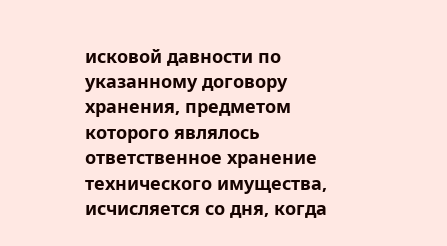исковой давности по указанному договору хранения, предметом которого являлось ответственное хранение технического имущества, исчисляется со дня, когда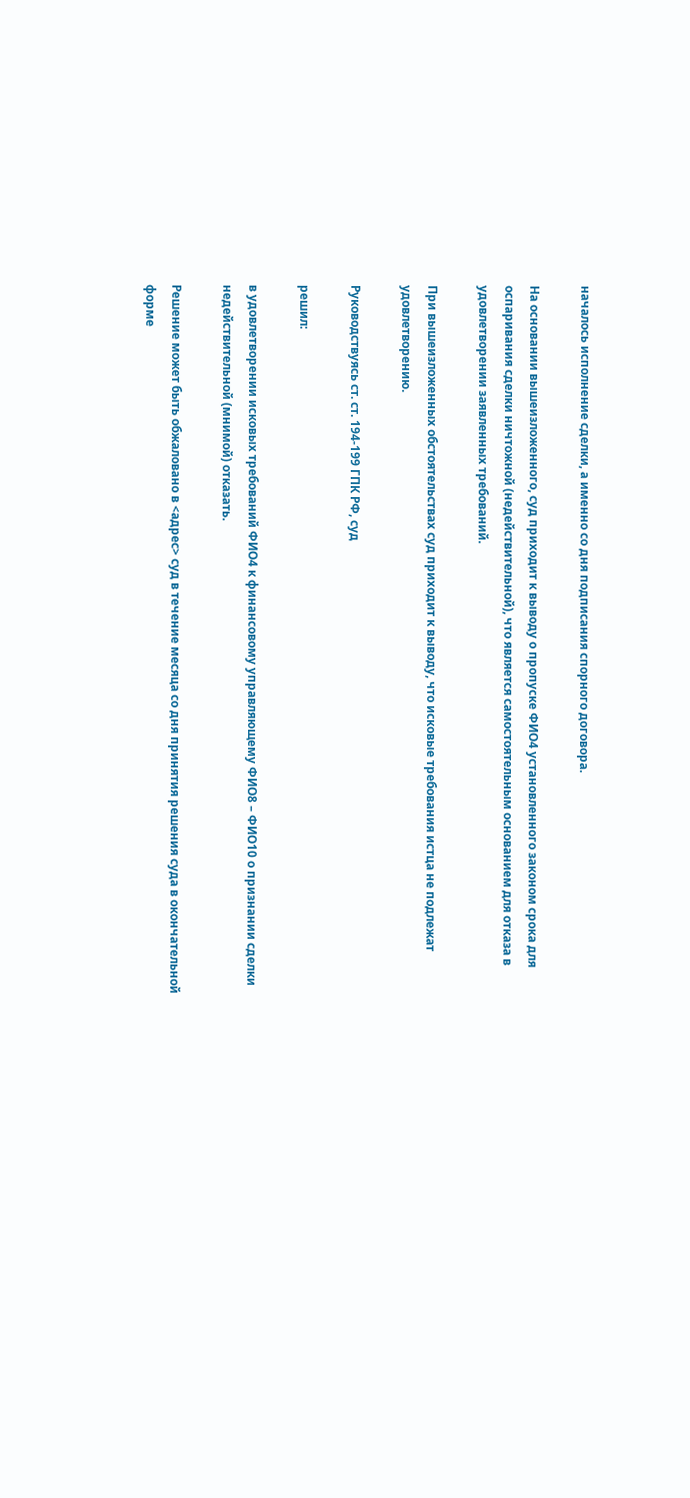началось исполнение сделки, а именно со дня подписания спорного договора.

На основании вышеизложенного, суд приходит к выводу о пропуске ФИО4 установленного законом срока для оспаривания сделки ничтожной (недействительной), что является самостоятельным основанием для отказа в удовлетворении заявленных требований.

При вышеизложенных обстоятельствах суд приходит к выводу, что исковые требования истца не подлежат удовлетворению.

Руководствуясь ст. ст. 194-199 ГПК РФ, суд

решил:

в удовлетворении исковых требований ФИО4 к финансовому управляющему ФИО8 – ФИО10 о признании сделки недействительной (мнимой) отказать.

Решение может быть обжаловано в <адрес> суд в течение месяца со дня принятия решения суда в окончательной форме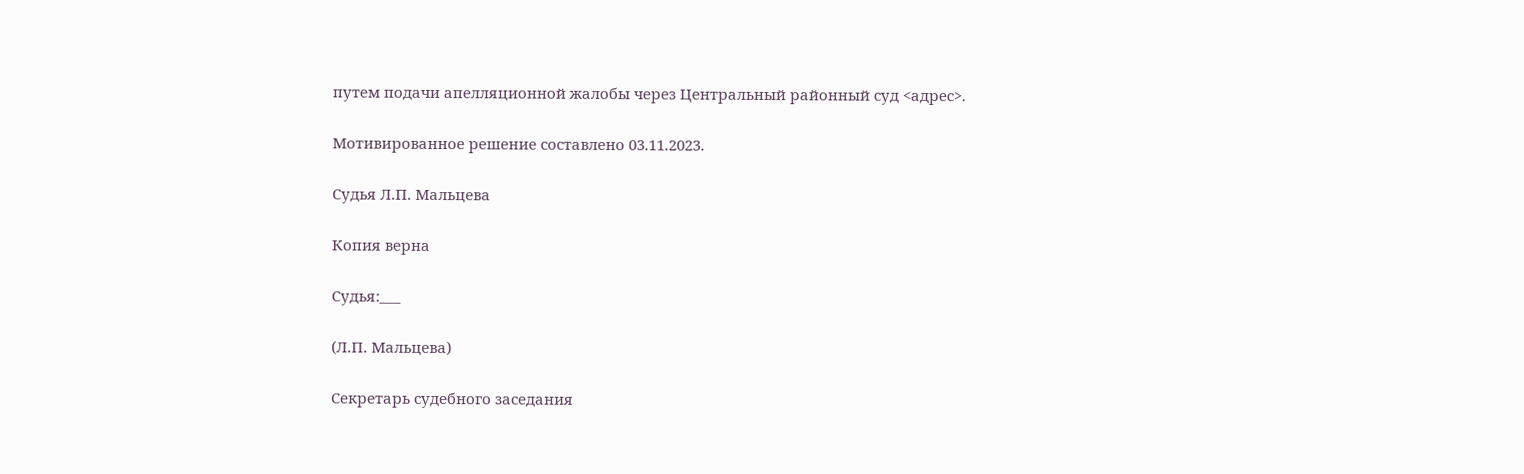путем подачи апелляционной жалобы через Центральный районный суд <адрес>.

Мотивированное решение составлено 03.11.2023.

Судья Л.П. Мальцева

Копия верна

Судья:___

(Л.П. Мальцева)

Секретарь судебного заседания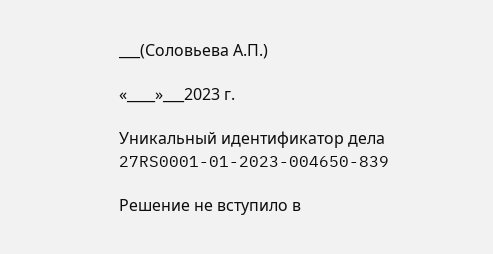___(Соловьева А.П.)

«____»___2023 г.

Уникальный идентификатор дела 27RS0001-01-2023-004650-839

Решение не вступило в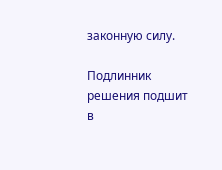законную силу.

Подлинник решения подшит в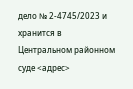дело № 2-4745/2023 и хранится в Центральном районном суде <адрес>